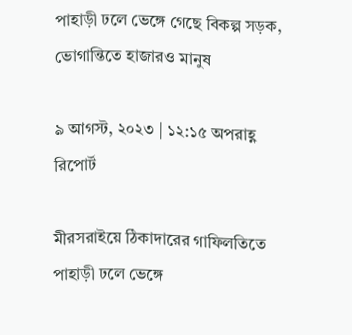পাহাড়ী ঢলে ভেঙ্গে গেছে বিকল্প সড়ক, ভোগান্তিতে হাজারও মানুষ

৯ আগস্ট, ২০২৩ | ১২:১৫ অপরাহ্ণ
রিপোর্ট

মীরসরাইয়ে ঠিকাদারের গাফিলতিতে পাহাড়ী ঢলে ভেঙ্গে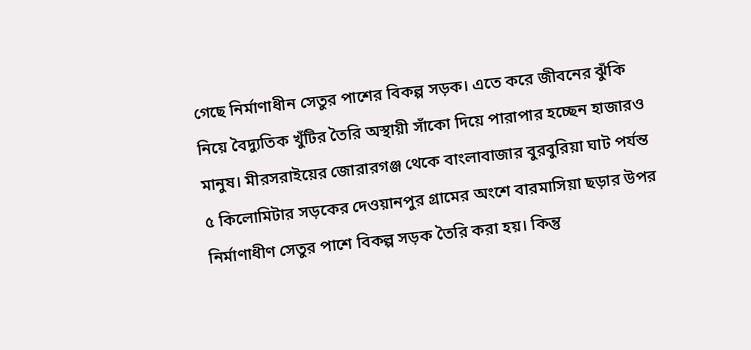গেছে নির্মাণাধীন সেতুর পাশের বিকল্প সড়ক। এতে করে জীবনের ঝুঁকি নিয়ে বৈদ্যুতিক খুঁটির তৈরি অস্থায়ী সাঁকো দিয়ে পারাপার হচ্ছেন হাজারও মানুষ। মীরসরাইয়ের জোরারগঞ্জ থেকে বাংলাবাজার বুরবুরিয়া ঘাট পর্যন্ত ৫ কিলোমিটার সড়কের দেওয়ানপুর গ্রামের অংশে বারমাসিয়া ছড়ার উপর নির্মাণাধীণ সেতুর পাশে বিকল্প সড়ক তৈরি করা হয়। কিন্তু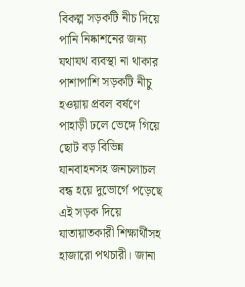বিকল্প সড়কটি নীচ দিয়ে পানি নিষ্কাশনের জন্য যথাযথ ব্যবস্থা না থাকার পাশাপাশি সড়কটি নীচু হওয়ায় প্রবল বর্ষণে পাহাড়ী ঢলে ভেঙ্গে গিয়ে ছোট বড় বিভিন্ন যানবাহনসহ জনচলাচল বন্ধ হয়ে দুভোর্গে পড়েছে এই সড়ক দিয়ে যাতায়াতকারী শিক্ষার্থীসহ হাজারো পথচারী। জানা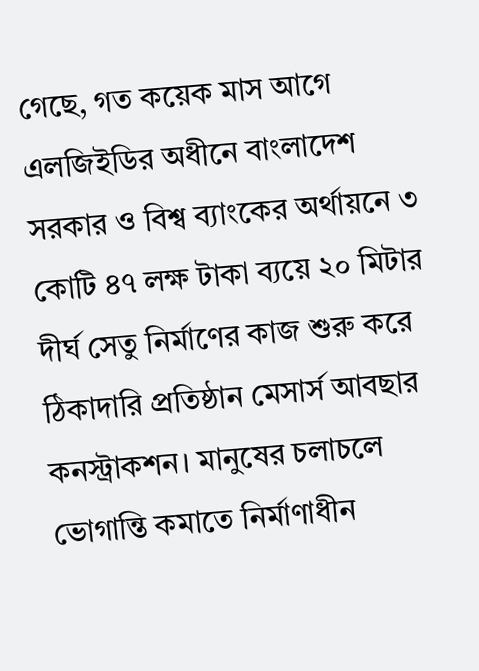গেছে, গত কয়েক মাস আগে এলজিইডির অধীনে বাংলাদেশ সরকার ও বিশ্ব ব্যাংকের অর্থায়নে ৩ কোটি ৪৭ লক্ষ টাকা ব্যয়ে ২০ মিটার দীর্ঘ সেতু নির্মাণের কাজ শুরু করে ঠিকাদারি প্রতিষ্ঠান মেসার্স আবছার কনস্ট্রাকশন। মানুষের চলাচলে ভোগান্তি কমাতে নির্মাণাধীন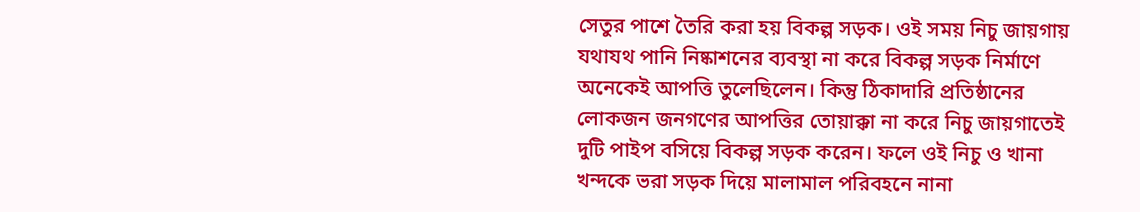সেতুর পাশে তৈরি করা হয় বিকল্প সড়ক। ওই সময় নিচু জায়গায় যথাযথ পানি নিষ্কাশনের ব্যবস্থা না করে বিকল্প সড়ক নির্মাণে অনেকেই আপত্তি তুলেছিলেন। কিন্তু ঠিকাদারি প্রতিষ্ঠানের লোকজন জনগণের আপত্তির তোয়াক্কা না করে নিচু জায়গাতেই দুটি পাইপ বসিয়ে বিকল্প সড়ক করেন। ফলে ওই নিচু ও খানা খন্দকে ভরা সড়ক দিয়ে মালামাল পরিবহনে নানা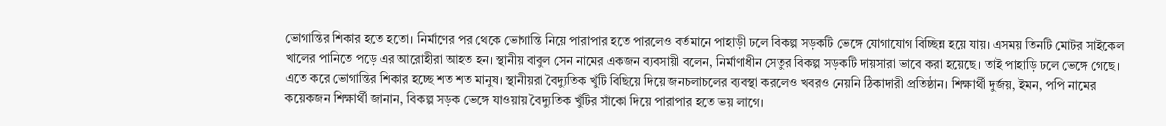ভোগান্তির শিকার হতে হতো। নির্মাণের পর থেকে ভোগান্তি নিয়ে পারাপার হতে পারলেও বর্তমানে পাহাড়ী ঢলে বিকল্প সড়কটি ভেঙ্গে যোগাযোগ বিচ্ছিন্ন হয়ে যায়। এসময় তিনটি মোটর সাইকেল খালের পানিতে পড়ে এর আরোহীরা আহত হন। স্থানীয় বাবুল সেন নামের একজন ব্যবসায়ী বলেন, নির্মাণাধীন সেতুর বিকল্প সড়কটি দায়সারা ভাবে করা হয়েছে। তাই পাহাড়ি ঢলে ভেঙ্গে গেছে। এতে করে ভোগান্তির শিকার হচ্ছে শত শত মানুষ। স্থানীয়রা বৈদ্যুতিক খুঁটি বিছিয়ে দিয়ে জনচলাচলের ব্যবস্থা করলেও খবরও নেয়নি ঠিকাদারী প্রতিষ্ঠান। শিক্ষার্থী দুর্জয়, ইমন, পপি নামের কয়েকজন শিক্ষার্থী জানান, বিকল্প সড়ক ভেঙ্গে যাওয়ায় বৈদ্যুতিক খুঁটির সাঁকো দিয়ে পারাপার হতে ভয় লাগে।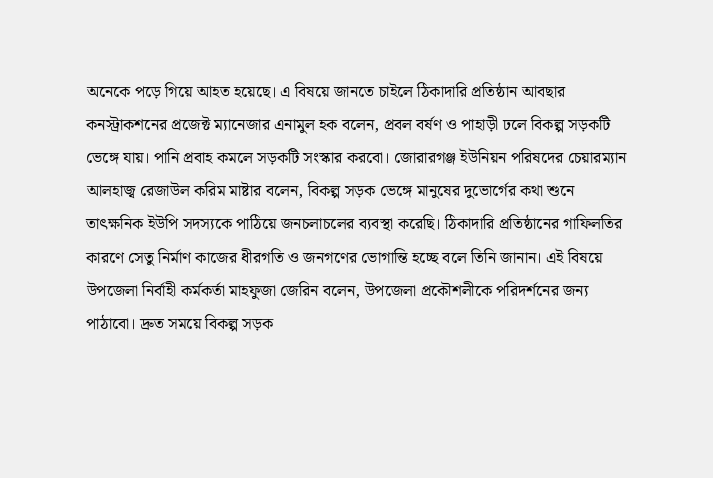অনেকে পড়ে গিয়ে আহত হয়েছে। এ বিষয়ে জানতে চাইলে ঠিকাদারি প্রতিষ্ঠান আবছার কনস্ট্রাকশনের প্রজেক্ট ম্যানেজার এনামুল হক বলেন, প্রবল বর্ষণ ও পাহাড়ী ঢলে বিকল্প সড়কটি ভেঙ্গে যায়। পানি প্রবাহ কমলে সড়কটি সংস্কার করবো। জোরারগঞ্জ ইউনিয়ন পরিষদের চেয়ারম্যান আলহাজ্ব রেজাউল করিম মাষ্টার বলেন, বিকল্প সড়ক ভেঙ্গে মানুষের দুভোর্গের কথা শুনে তাৎক্ষনিক ইউপি সদস্যকে পাঠিয়ে জনচলাচলের ব্যবস্থা করেছি। ঠিকাদারি প্রতিষ্ঠানের গাফিলতির কারণে সেতু নির্মাণ কাজের ধীরগতি ও জনগণের ভোগান্তি হচ্ছে বলে তিনি জানান। এই বিষয়ে উপজেলা নির্বাহী কর্মকর্তা মাহফুজা জেরিন বলেন, উপজেলা প্রকৌশলীকে পরিদর্শনের জন্য পাঠাবো। দ্রুত সময়ে বিকল্প সড়ক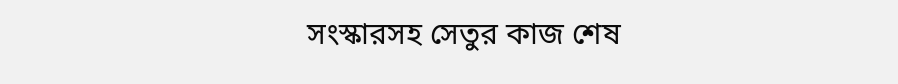সংস্কারসহ সেতুর কাজ শেষ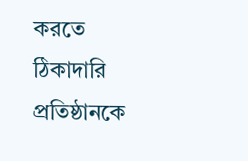করতে ঠিকাদারি প্রতিষ্ঠানকে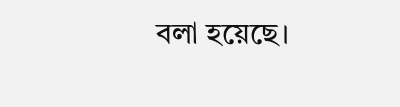বলা হয়েছে।